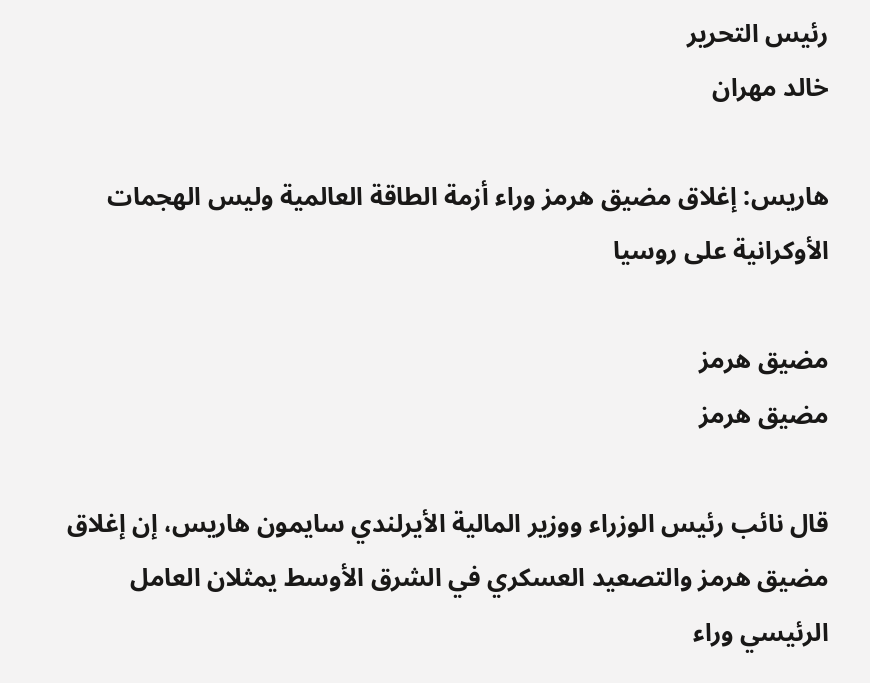رئيس التحرير
خالد مهران

هاريس: إغلاق مضيق هرمز وراء أزمة الطاقة العالمية وليس الهجمات الأوكرانية على روسيا

مضيق هرمز
مضيق هرمز

قال نائب رئيس الوزراء ووزير المالية الأيرلندي سايمون هاريس، إن إغلاق مضيق هرمز والتصعيد العسكري في الشرق الأوسط يمثلان العامل الرئيسي وراء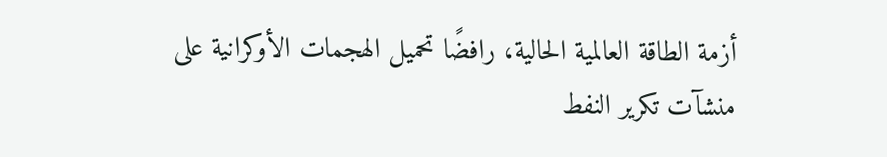أزمة الطاقة العالمية الحالية، رافضًا تحميل الهجمات الأوكرانية على منشآت تكرير النفط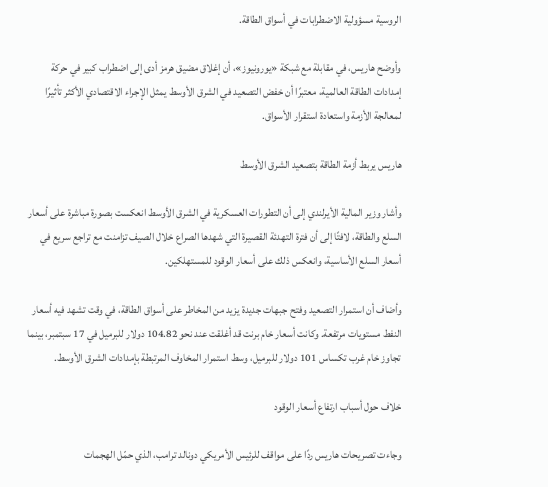الروسية مسؤولية الاضطرابات في أسواق الطاقة.

وأوضح هاريس، في مقابلة مع شبكة «يورونيوز»، أن إغلاق مضيق هرمز أدى إلى اضطراب كبير في حركة إمدادات الطاقة العالمية، معتبرًا أن خفض التصعيد في الشرق الأوسط يمثل الإجراء الاقتصادي الأكثر تأثيرًا لمعالجة الأزمة واستعادة استقرار الأسواق.

هاريس يربط أزمة الطاقة بتصعيد الشرق الأوسط

وأشار وزير المالية الأيرلندي إلى أن التطورات العسكرية في الشرق الأوسط انعكست بصورة مباشرة على أسعار السلع والطاقة، لافتًا إلى أن فترة التهدئة القصيرة التي شهدها الصراع خلال الصيف تزامنت مع تراجع سريع في أسعار السلع الأساسية، وانعكس ذلك على أسعار الوقود للمستهلكين.

وأضاف أن استمرار التصعيد وفتح جبهات جديدة يزيد من المخاطر على أسواق الطاقة، في وقت تشهد فيه أسعار النفط مستويات مرتفعة. وكانت أسعار خام برنت قد أغلقت عند نحو 104.82 دولار للبرميل في 17 سبتمبر، بينما تجاوز خام غرب تكساس 101 دولار للبرميل، وسط استمرار المخاوف المرتبطة بإمدادات الشرق الأوسط.

خلاف حول أسباب ارتفاع أسعار الوقود

وجاءت تصريحات هاريس ردًا على مواقف للرئيس الأمريكي دونالد ترامب، الذي حمّل الهجمات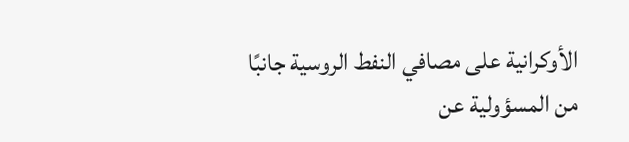الأوكرانية على مصافي النفط الروسية جانبًا من المسؤولية عن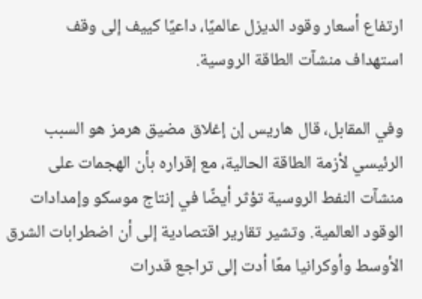ارتفاع أسعار وقود الديزل عالميًا، داعيًا كييف إلى وقف استهداف منشآت الطاقة الروسية.

وفي المقابل، قال هاريس إن إغلاق مضيق هرمز هو السبب الرئيسي لأزمة الطاقة الحالية، مع إقراره بأن الهجمات على منشآت النفط الروسية تؤثر أيضًا في إنتاج موسكو وإمدادات الوقود العالمية. وتشير تقارير اقتصادية إلى أن اضطرابات الشرق الأوسط وأوكرانيا معًا أدت إلى تراجع قدرات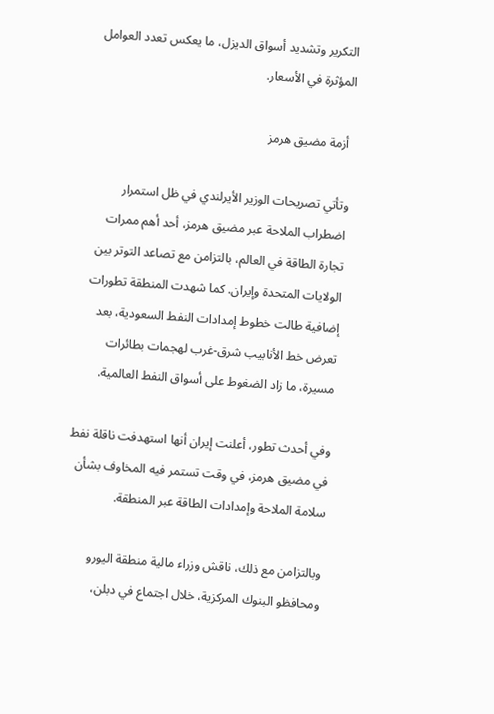التكرير وتشديد أسواق الديزل، ما يعكس تعدد العوامل المؤثرة في الأسعار.

 أزمة مضيق هرمز

وتأتي تصريحات الوزير الأيرلندي في ظل استمرار اضطراب الملاحة عبر مضيق هرمز، أحد أهم ممرات تجارة الطاقة في العالم، بالتزامن مع تصاعد التوتر بين الولايات المتحدة وإيران. كما شهدت المنطقة تطورات إضافية طالت خطوط إمدادات النفط السعودية، بعد تعرض خط الأنابيب شرق-غرب لهجمات بطائرات مسيرة، ما زاد الضغوط على أسواق النفط العالمية.

وفي أحدث تطور، أعلنت إيران أنها استهدفت ناقلة نفط في مضيق هرمز، في وقت تستمر فيه المخاوف بشأن سلامة الملاحة وإمدادات الطاقة عبر المنطقة.

وبالتزامن مع ذلك، ناقش وزراء مالية منطقة اليورو ومحافظو البنوك المركزية، خلال اجتماع في دبلن،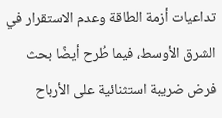تداعيات أزمة الطاقة وعدم الاستقرار في الشرق الأوسط، فيما طُرح أيضًا بحث فرض ضريبة استثنائية على الأرباح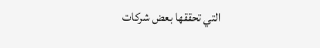التي تحققها بعض شركات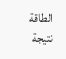الطاقة نتيجة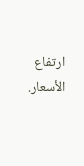ارتفاع الأسعار.